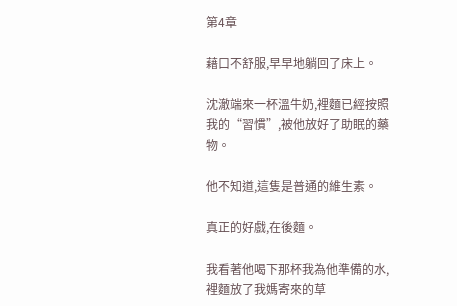第4章

藉口不舒服,早早地躺回了床上。

沈澈端來一杯溫牛奶,裡麵已經按照我的“習慣”,被他放好了助眠的藥物。

他不知道,這隻是普通的維生素。

真正的好戲,在後麵。

我看著他喝下那杯我為他準備的水,裡麵放了我媽寄來的草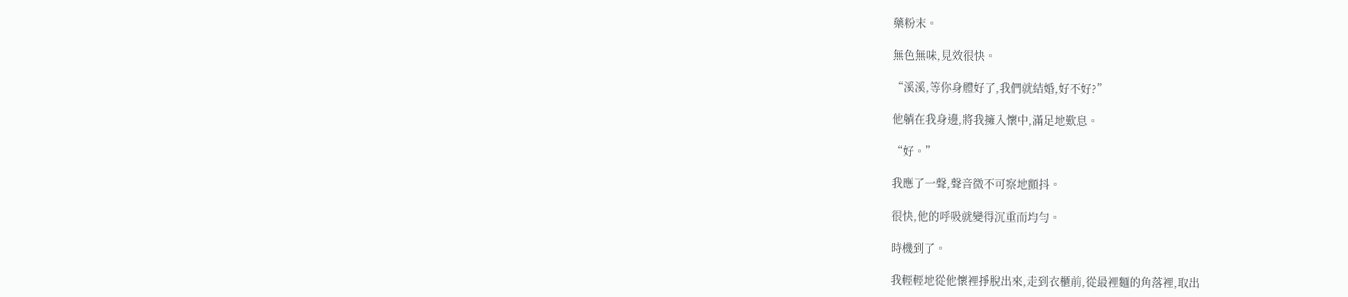藥粉末。

無色無味,見效很快。

“溪溪,等你身體好了,我們就結婚,好不好?”

他躺在我身邊,將我擁入懷中,滿足地歎息。

“好。”

我應了一聲,聲音微不可察地顫抖。

很快,他的呼吸就變得沉重而均勻。

時機到了。

我輕輕地從他懷裡掙脫出來,走到衣櫃前,從最裡麵的角落裡,取出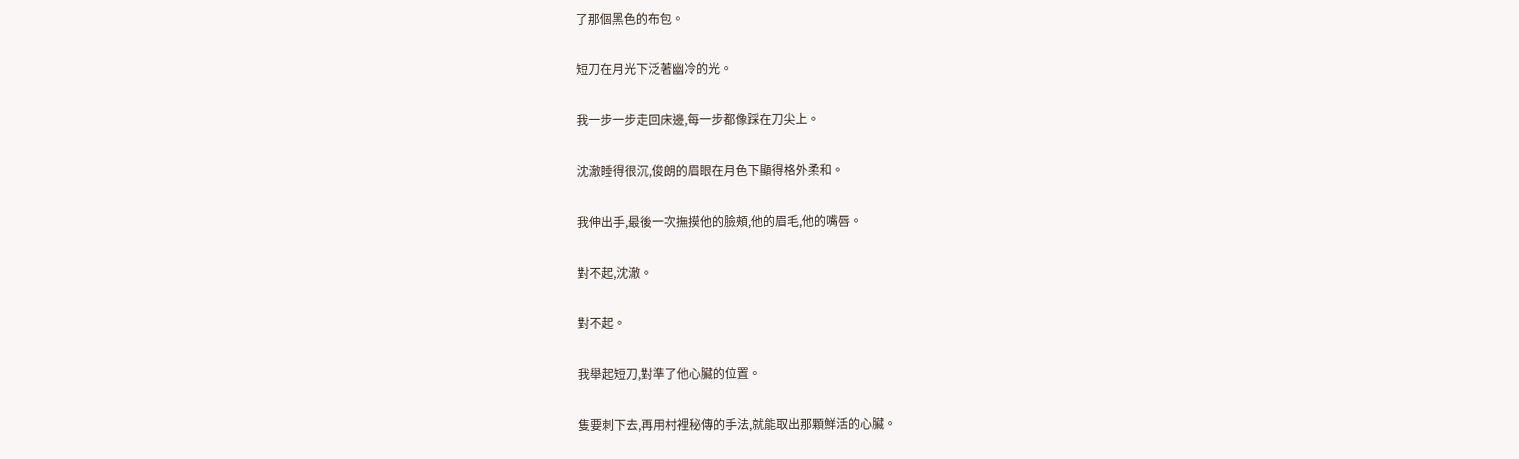了那個黑色的布包。

短刀在月光下泛著幽冷的光。

我一步一步走回床邊,每一步都像踩在刀尖上。

沈澈睡得很沉,俊朗的眉眼在月色下顯得格外柔和。

我伸出手,最後一次撫摸他的臉頰,他的眉毛,他的嘴唇。

對不起,沈澈。

對不起。

我舉起短刀,對準了他心臟的位置。

隻要刺下去,再用村裡秘傳的手法,就能取出那顆鮮活的心臟。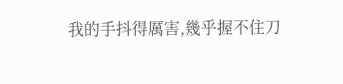我的手抖得厲害,幾乎握不住刀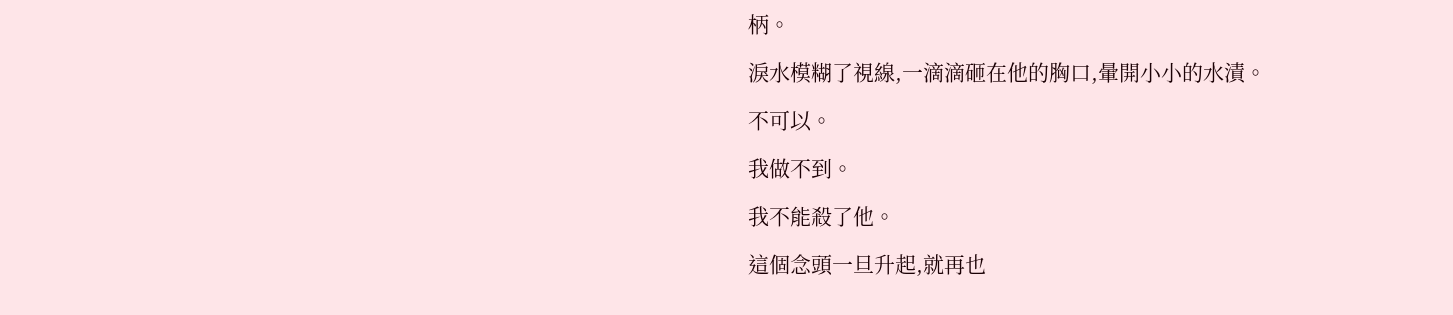柄。

淚水模糊了視線,一滴滴砸在他的胸口,暈開小小的水漬。

不可以。

我做不到。

我不能殺了他。

這個念頭一旦升起,就再也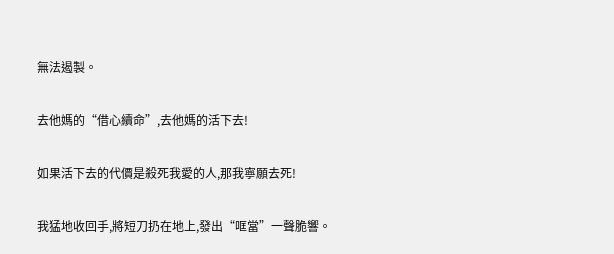無法遏製。

去他媽的“借心續命”,去他媽的活下去!

如果活下去的代價是殺死我愛的人,那我寧願去死!

我猛地收回手,將短刀扔在地上,發出“哐當”一聲脆響。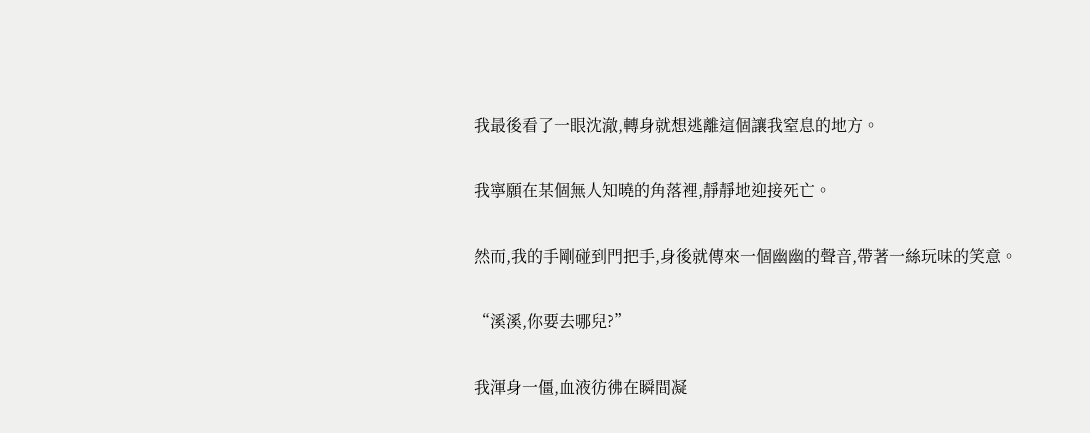我最後看了一眼沈澈,轉身就想逃離這個讓我窒息的地方。

我寧願在某個無人知曉的角落裡,靜靜地迎接死亡。

然而,我的手剛碰到門把手,身後就傳來一個幽幽的聲音,帶著一絲玩味的笑意。

“溪溪,你要去哪兒?”

我渾身一僵,血液彷彿在瞬間凝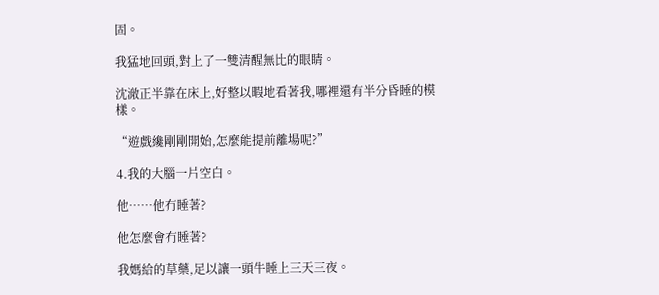固。

我猛地回頭,對上了一雙清醒無比的眼睛。

沈澈正半靠在床上,好整以暇地看著我,哪裡還有半分昏睡的模樣。

“遊戲纔剛剛開始,怎麼能提前離場呢?”

4.我的大腦一片空白。

他……他冇睡著?

他怎麼會冇睡著?

我媽給的草藥,足以讓一頭牛睡上三天三夜。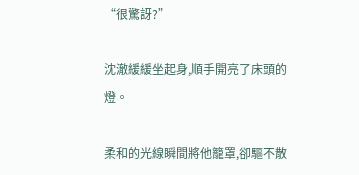“很驚訝?”

沈澈緩緩坐起身,順手開亮了床頭的燈。

柔和的光線瞬間將他籠罩,卻驅不散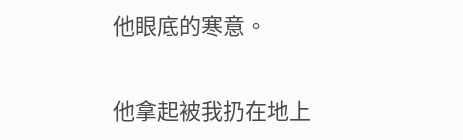他眼底的寒意。

他拿起被我扔在地上